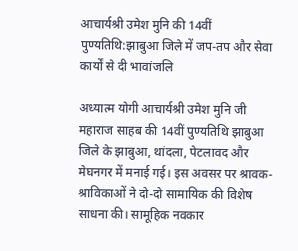आचार्यश्री उमेश मुनि की 14वीं पुण्यतिथि:झाबुआ जिले में जप-तप और सेवा कार्यों से दी भावांजलि

अध्यात्म योगी आचार्यश्री उमेश मुनि जी महाराज साहब की 14वीं पुण्यतिथि झाबुआ जिले के झाबुआ, थांदला, पेटलावद और मेघनगर में मनाई गई। इस अवसर पर श्रावक-श्राविकाओं ने दो-दो सामायिक की विशेष साधना की। सामूहिक नवकार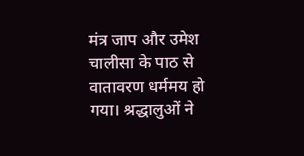मंत्र जाप और उमेश चालीसा के पाठ से वातावरण धर्ममय हो गया। श्रद्धालुओं ने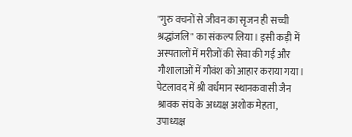"गुरु वचनों से जीवन का सृजन ही सच्ची श्रद्धांजलि" का संकल्प लिया। इसी कड़ी में अस्पतालों में मरीजों की सेवा की गई और गौशालाओं में गौवंश को आहार कराया गया। पेटलावद में श्री वर्धमान स्थानकवासी जैन श्रावक संघ के अध्यक्ष अशोक मेहता, उपाध्यक्ष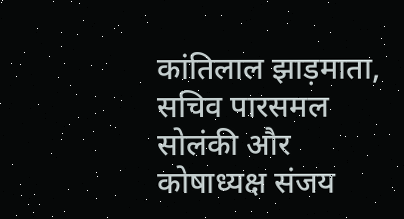कांतिलाल झाड़माता, सचिव पारसमल सोलंकी और कोषाध्यक्ष संजय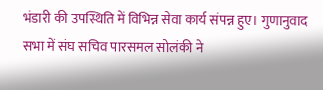भंडारी की उपस्थिति में विभिन्न सेवा कार्य संपन्न हुए। गुणानुवाद सभा में संघ सचिव पारसमल सोलंकी ने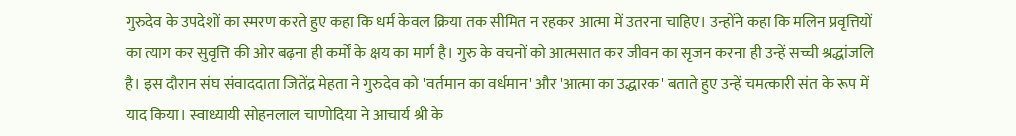गुरुदेव के उपदेशों का स्मरण करते हुए कहा कि धर्म केवल क्रिया तक सीमित न रहकर आत्मा में उतरना चाहिए। उन्होंने कहा कि मलिन प्रवृत्तियों का त्याग कर सुवृत्ति की ओर बढ़ना ही कर्मों के क्षय का मार्ग है। गुरु के वचनों को आत्मसात कर जीवन का सृजन करना ही उन्हें सच्ची श्रद्धांजलि है। इस दौरान संघ संवाददाता जितेंद्र मेहता ने गुरुदेव को 'वर्तमान का वर्धमान' और 'आत्मा का उद्धारक' बताते हुए उन्हें चमत्कारी संत के रूप में याद किया। स्वाध्यायी सोहनलाल चाणोदिया ने आचार्य श्री के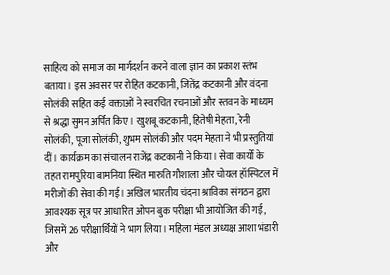साहित्य को समाज का मार्गदर्शन करने वाला ज्ञान का प्रकाश स्तंभ बताया। इस अवसर पर रोहित कटकानी, जितेंद्र कटकानी और वंदना सोलंकी सहित कई वक्ताओं ने स्वरचित रचनाओं और स्तवन के माध्यम से श्रद्धा सुमन अर्पित किए। खुशबू कटकानी, हितेषी मेहता, रेनी सोलंकी, पूजा सोलंकी, शुभम सोलंकी और पदम मेहता ने भी प्रस्तुतियां दीं। कार्यक्रम का संचालन राजेंद्र कटकानी ने किया। सेवा कार्यों के तहत रामपुरिया बामनिया स्थित मारुति गौशाला और चोयल हॉस्पिटल में मरीजों की सेवा की गई। अखिल भारतीय चंदना श्राविका संगठन द्वारा आवश्यक सूत्र पर आधारित ओपन बुक परीक्षा भी आयोजित की गई, जिसमें 26 परीक्षार्थियों ने भाग लिया। महिला मंडल अध्यक्ष आशा भंडारी और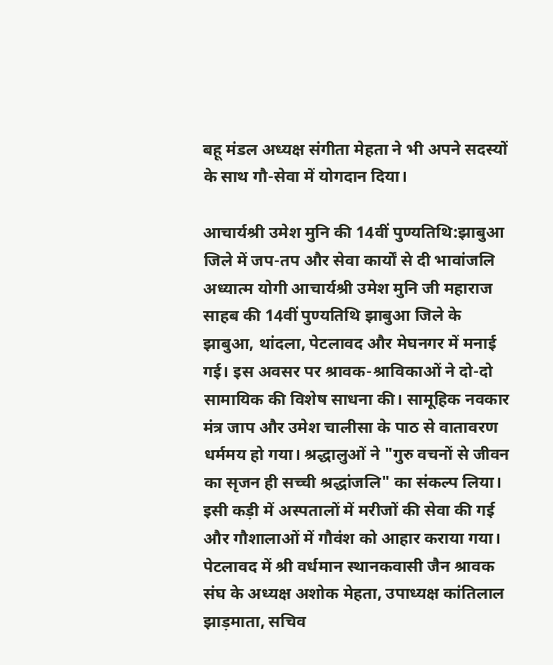बहू मंडल अध्यक्ष संगीता मेहता ने भी अपने सदस्यों के साथ गौ-सेवा में योगदान दिया।

आचार्यश्री उमेश मुनि की 14वीं पुण्यतिथि:झाबुआ जिले में जप-तप और सेवा कार्यों से दी भावांजलि
अध्यात्म योगी आचार्यश्री उमेश मुनि जी महाराज साहब की 14वीं पुण्यतिथि झाबुआ जिले के झाबुआ, थांदला, पेटलावद और मेघनगर में मनाई गई। इस अवसर पर श्रावक-श्राविकाओं ने दो-दो सामायिक की विशेष साधना की। सामूहिक नवकार मंत्र जाप और उमेश चालीसा के पाठ से वातावरण धर्ममय हो गया। श्रद्धालुओं ने "गुरु वचनों से जीवन का सृजन ही सच्ची श्रद्धांजलि" का संकल्प लिया। इसी कड़ी में अस्पतालों में मरीजों की सेवा की गई और गौशालाओं में गौवंश को आहार कराया गया। पेटलावद में श्री वर्धमान स्थानकवासी जैन श्रावक संघ के अध्यक्ष अशोक मेहता, उपाध्यक्ष कांतिलाल झाड़माता, सचिव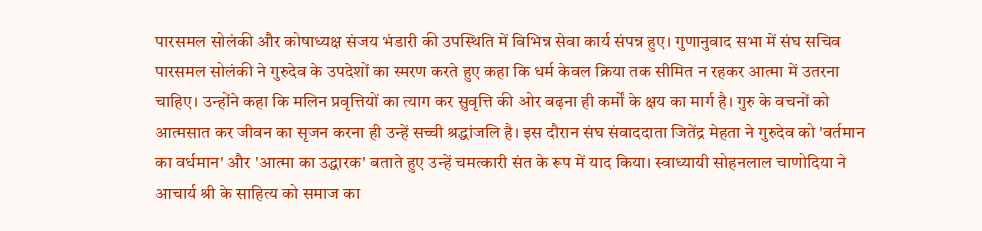पारसमल सोलंकी और कोषाध्यक्ष संजय भंडारी की उपस्थिति में विभिन्न सेवा कार्य संपन्न हुए। गुणानुवाद सभा में संघ सचिव पारसमल सोलंकी ने गुरुदेव के उपदेशों का स्मरण करते हुए कहा कि धर्म केवल क्रिया तक सीमित न रहकर आत्मा में उतरना चाहिए। उन्होंने कहा कि मलिन प्रवृत्तियों का त्याग कर सुवृत्ति की ओर बढ़ना ही कर्मों के क्षय का मार्ग है। गुरु के वचनों को आत्मसात कर जीवन का सृजन करना ही उन्हें सच्ची श्रद्धांजलि है। इस दौरान संघ संवाददाता जितेंद्र मेहता ने गुरुदेव को 'वर्तमान का वर्धमान' और 'आत्मा का उद्धारक' बताते हुए उन्हें चमत्कारी संत के रूप में याद किया। स्वाध्यायी सोहनलाल चाणोदिया ने आचार्य श्री के साहित्य को समाज का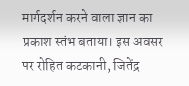मार्गदर्शन करने वाला ज्ञान का प्रकाश स्तंभ बताया। इस अवसर पर रोहित कटकानी, जितेंद्र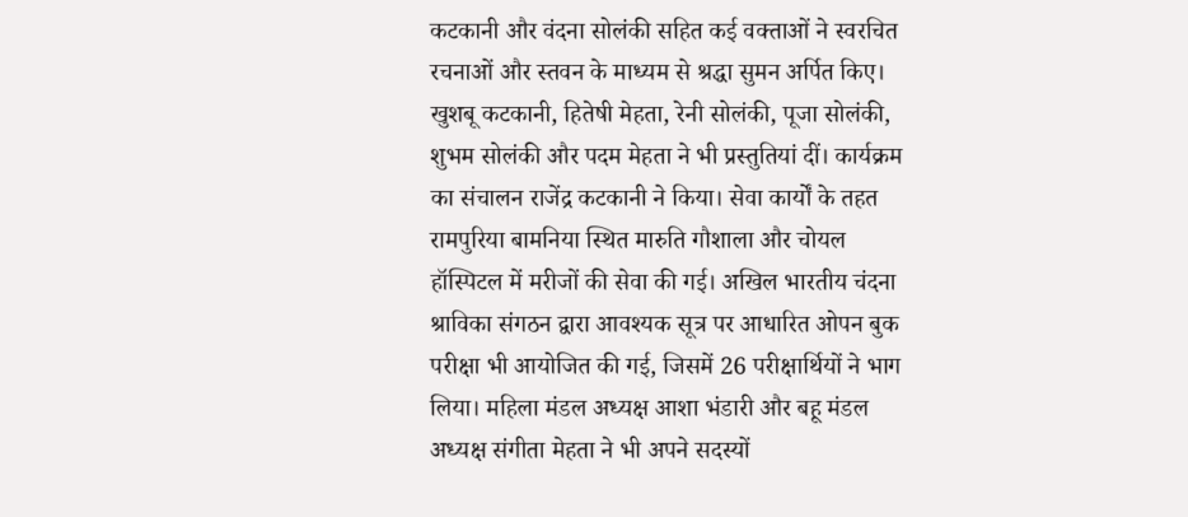कटकानी और वंदना सोलंकी सहित कई वक्ताओं ने स्वरचित रचनाओं और स्तवन के माध्यम से श्रद्धा सुमन अर्पित किए। खुशबू कटकानी, हितेषी मेहता, रेनी सोलंकी, पूजा सोलंकी, शुभम सोलंकी और पदम मेहता ने भी प्रस्तुतियां दीं। कार्यक्रम का संचालन राजेंद्र कटकानी ने किया। सेवा कार्यों के तहत रामपुरिया बामनिया स्थित मारुति गौशाला और चोयल हॉस्पिटल में मरीजों की सेवा की गई। अखिल भारतीय चंदना श्राविका संगठन द्वारा आवश्यक सूत्र पर आधारित ओपन बुक परीक्षा भी आयोजित की गई, जिसमें 26 परीक्षार्थियों ने भाग लिया। महिला मंडल अध्यक्ष आशा भंडारी और बहू मंडल अध्यक्ष संगीता मेहता ने भी अपने सदस्यों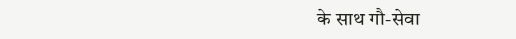के साथ गौ-सेवा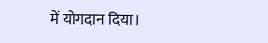में योगदान दिया।